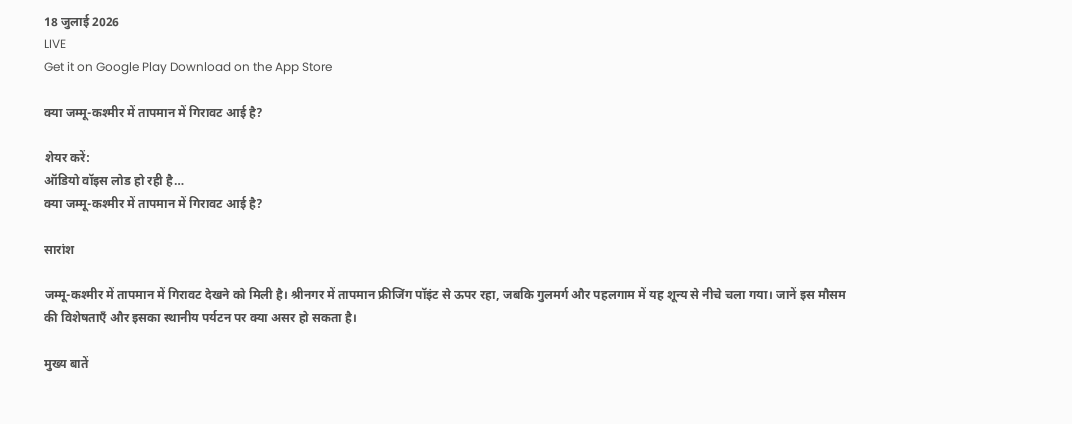18 जुलाई 2026
LIVE
Get it on Google Play Download on the App Store

क्या जम्मू-कश्मीर में तापमान में गिरावट आई है?

शेयर करें:
ऑडियो वॉइस लोड हो रही है…
क्या जम्मू-कश्मीर में तापमान में गिरावट आई है?

सारांश

जम्मू-कश्मीर में तापमान में गिरावट देखने को मिली है। श्रीनगर में तापमान फ्रीजिंग पॉइंट से ऊपर रहा, जबकि गुलमर्ग और पहलगाम में यह शून्य से नीचे चला गया। जानें इस मौसम की विशेषताएँ और इसका स्थानीय पर्यटन पर क्या असर हो सकता है।

मुख्य बातें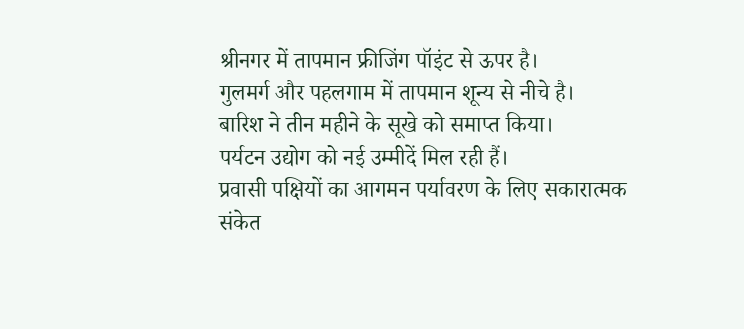श्रीनगर में तापमान फ्रीजिंग पॉइंट से ऊपर है।
गुलमर्ग और पहलगाम में तापमान शून्य से नीचे है।
बारिश ने तीन महीने के सूखे को समाप्त किया।
पर्यटन उद्योग को नई उम्मीदें मिल रही हैं।
प्रवासी पक्षियों का आगमन पर्यावरण के लिए सकारात्मक संकेत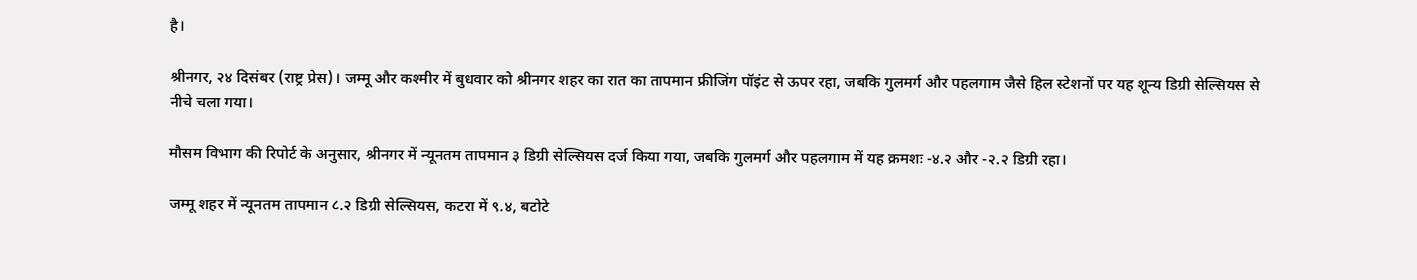है।

श्रीनगर, २४ दिसंबर (राष्ट्र प्रेस)। जम्मू और कश्मीर में बुधवार को श्रीनगर शहर का रात का तापमान फ्रीजिंग पॉइंट से ऊपर रहा, जबकि गुलमर्ग और पहलगाम जैसे हिल स्टेशनों पर यह शून्य डिग्री सेल्सियस से नीचे चला गया।

मौसम विभाग की रिपोर्ट के अनुसार, श्रीनगर में न्यूनतम तापमान ३ डिग्री सेल्सियस दर्ज किया गया, जबकि गुलमर्ग और पहलगाम में यह क्रमशः -४.२ और -२.२ डिग्री रहा।

जम्मू शहर में न्यूनतम तापमान ८.२ डिग्री सेल्सियस, कटरा में ९.४, बटोटे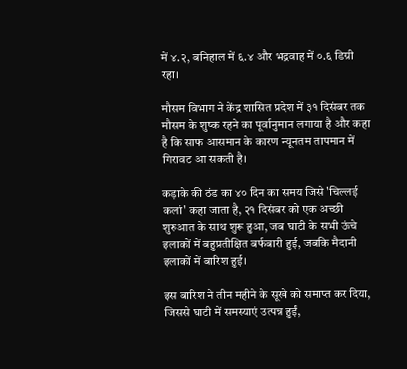में ४.२, बनिहाल में ६.४ और भद्रवाह में ०.६ डिग्री रहा।

मौसम विभाग ने केंद्र शासित प्रदेश में ३१ दिसंबर तक मौसम के शुष्क रहने का पूर्वानुमान लगाया है और कहा है कि साफ आसमान के कारण न्यूनतम तापमान में गिरावट आ सकती है।

कड़ाके की ठंड का ४० दिन का समय जिसे 'चिल्लई कलां' कहा जाता है, २१ दिसंबर को एक अच्छी शुरुआत के साथ शुरू हुआ, जब घाटी के सभी ऊंचे इलाकों में बहुप्रतीक्षित बर्फबारी हुई, जबकि मैदानी इलाकों में बारिश हुई।

इस बारिश ने तीन महीने के सूखे को समाप्त कर दिया, जिससे घाटी में समस्याएं उत्पन्न हुईं,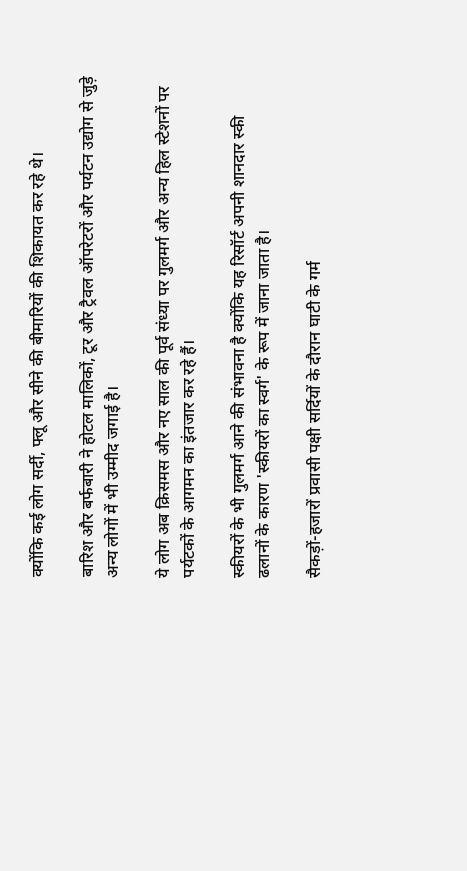क्योंकि कई लोग सर्दी, फ्लू और सीने की बीमारियों की शिकायत कर रहे थे।

बारिश और बर्फबारी ने होटल मालिकों, टूर और ट्रैवल ऑपरेटरों और पर्यटन उद्योग से जुड़े अन्य लोगों में भी उम्मीद जगाई है।

ये लोग अब क्रिसमस और नए साल की पूर्व संध्या पर गुलमर्ग और अन्य हिल स्टेशनों पर पर्यटकों के आगमन का इंतजार कर रहे हैं।

स्कीयरों के भी गुलमर्ग आने की संभावना है क्योंकि यह रिसॉर्ट अपनी शानदार स्की ढलानों के कारण 'स्कीयरों का स्वर्ग' के रूप में जाना जाता है।

सैकड़ों-हजारों प्रवासी पक्षी सर्दियों के दौरान घाटी के गर्म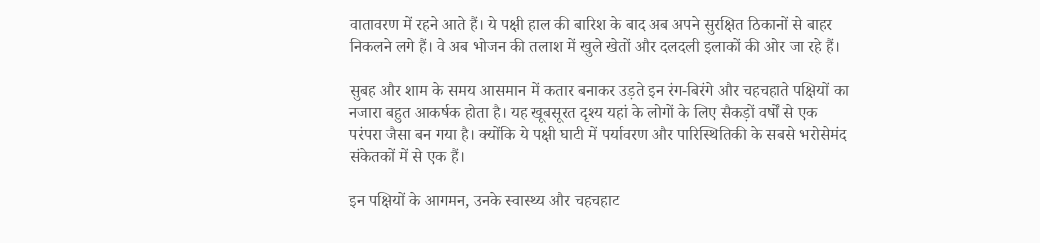वातावरण में रहने आते हैं। ये पक्षी हाल की बारिश के बाद अब अपने सुरक्षित ठिकानों से बाहर निकलने लगे हैं। वे अब भोजन की तलाश में खुले खेतों और दलदली इलाकों की ओर जा रहे हैं।

सुबह और शाम के समय आसमान में कतार बनाकर उड़ते इन रंग-बिरंगे और चहचहाते पक्षियों का नजारा बहुत आकर्षक होता है। यह खूबसूरत दृश्य यहां के लोगों के लिए सैकड़ों वर्षों से एक परंपरा जैसा बन गया है। क्योंकि ये पक्षी घाटी में पर्यावरण और पारिस्थितिकी के सबसे भरोसेमंद संकेतकों में से एक हैं।

इन पक्षियों के आगमन, उनके स्वास्थ्य और चहचहाट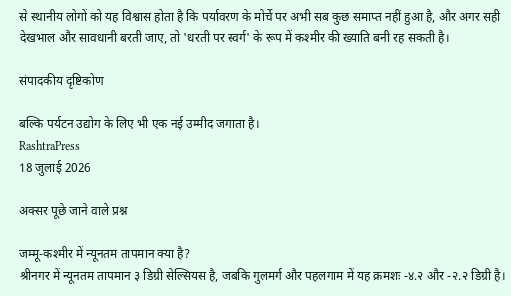से स्थानीय लोगों को यह विश्वास होता है कि पर्यावरण के मोर्चे पर अभी सब कुछ समाप्त नहीं हुआ है, और अगर सही देखभाल और सावधानी बरती जाए, तो 'धरती पर स्वर्ग' के रूप में कश्मीर की ख्याति बनी रह सकती है।

संपादकीय दृष्टिकोण

बल्कि पर्यटन उद्योग के लिए भी एक नई उम्मीद जगाता है।
RashtraPress
18 जुलाई 2026

अक्सर पूछे जाने वाले प्रश्न

जम्मू-कश्मीर में न्यूनतम तापमान क्या है?
श्रीनगर में न्यूनतम तापमान ३ डिग्री सेल्सियस है, जबकि गुलमर्ग और पहलगाम में यह क्रमशः -४.२ और -२.२ डिग्री है।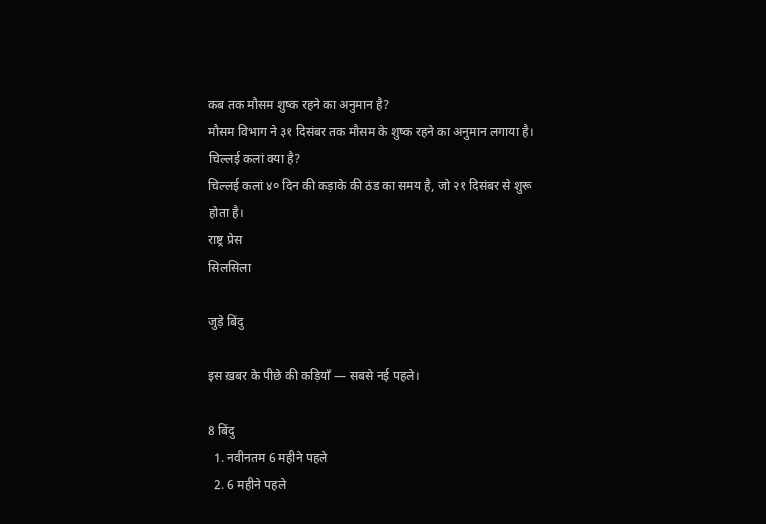कब तक मौसम शुष्क रहने का अनुमान है?
मौसम विभाग ने ३१ दिसंबर तक मौसम के शुष्क रहने का अनुमान लगाया है।
चिल्लई कलां क्या है?
चिल्लई कलां ४० दिन की कड़ाके की ठंड का समय है, जो २१ दिसंबर से शुरू होता है।
राष्ट्र प्रेस
सिलसिला

जुड़े बिंदु

इस ख़बर के पीछे की कड़ियाँ — सबसे नई पहले।

8 बिंदु
  1. नवीनतम 6 महीने पहले
  2. 6 महीने पहले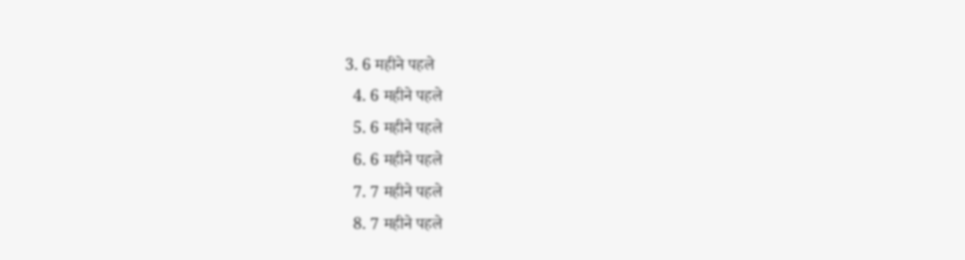3. 6 महीने पहले
  4. 6 महीने पहले
  5. 6 महीने पहले
  6. 6 महीने पहले
  7. 7 महीने पहले
  8. 7 महीने पहले